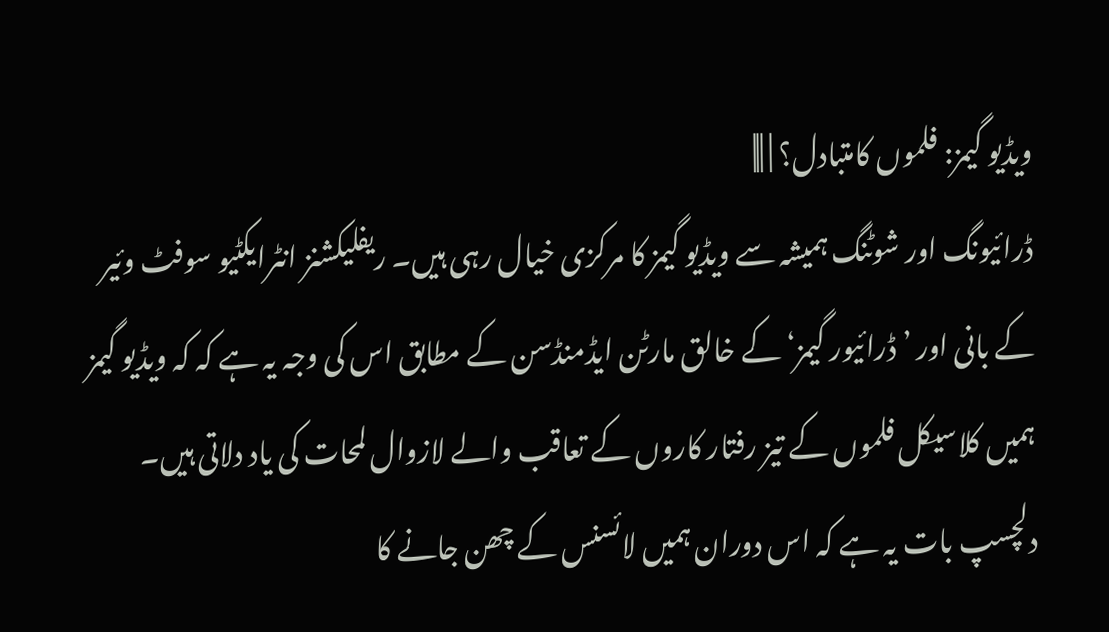ویڈیو گیمز: فلموں کامتبادل؟ | |||
ڈرائیونگ اور شوٹنگ ہمیشہ سے ویڈیو گیمز کا مرکزی خیال رہی ہیں۔ ریفلیکشنز انٹرایکٹیو سوفٹ وئیر کے بانی اور ’ڈرائیور گیمز‘ کے خالق مارٹن ایڈمنڈسن کے مطابق اس کی وجہ یہ ہے کہ کہ ویڈیو گیمز ہمیں کلاسیکل فلموں کے تیز رفتار کاروں کے تعاقب والے لازوال لمحات کی یاد دلاتی ہیں۔ دلچسپ بات یہ ہے کہ اس دوران ہمیں لائسنس کے چھن جانے کا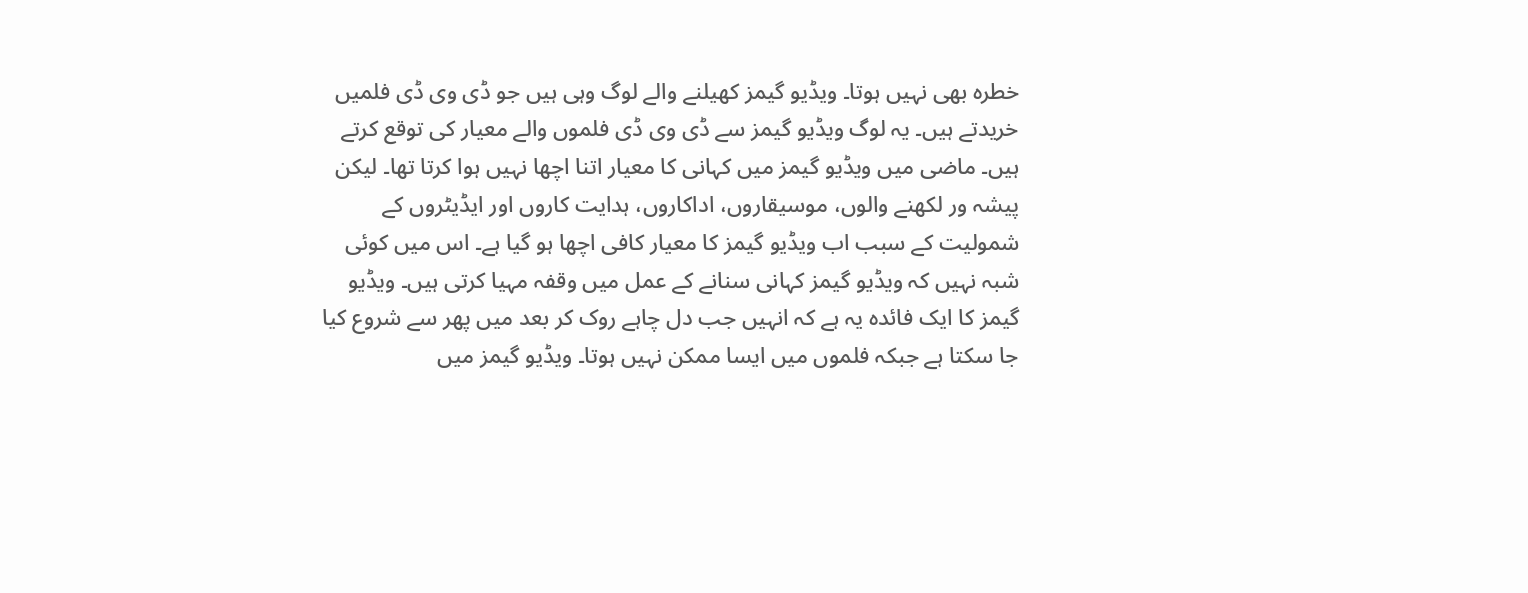خطرہ بھی نہیں ہوتا۔ ویڈیو گیمز کھیلنے والے لوگ وہی ہیں جو ڈی وی ڈی فلمیں خریدتے ہیں۔ یہ لوگ ویڈیو گیمز سے ڈی وی ڈی فلموں والے معیار کی توقع کرتے ہیں۔ ماضی میں ویڈیو گیمز میں کہانی کا معیار اتنا اچھا نہیں ہوا کرتا تھا۔ لیکن پیشہ ور لکھنے والوں، موسیقاروں، اداکاروں، ہدایت کاروں اور ایڈیٹروں کے شمولیت کے سبب اب ویڈیو گیمز کا معیار کافی اچھا ہو گیا ہے۔ اس میں کوئی شبہ نہیں کہ ویڈیو گیمز کہانی سنانے کے عمل میں وقفہ مہیا کرتی ہیں۔ ویڈیو گیمز کا ایک فائدہ یہ ہے کہ انہیں جب دل چاہے روک کر بعد میں پھر سے شروع کیا جا سکتا ہے جبکہ فلموں میں ایسا ممکن نہیں ہوتا۔ ویڈیو گیمز میں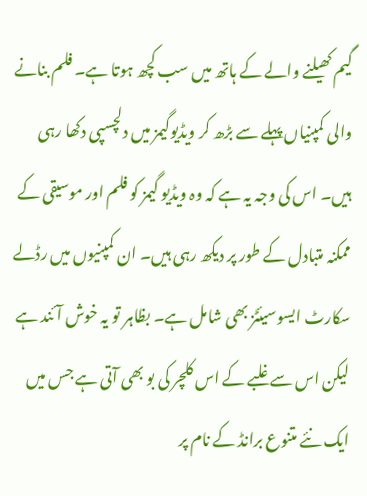گیم کھیلنے والے کے ہاتھ میں سب کچھ ہوتا ہے۔ فلم بنانے والی کمپنیاں پہلے سے بڑھ کر ویڈیوگیمز میں دلچسپی دکھا رہی ہیں۔ اس کی وجہ یہ ہے کہ وہ ویڈیو گیمز کو فلم اور موسیقی کے ممکنہ متبادل کے طور پر دیکھ رہی ہیں۔ ان کمپنیوں میں رڈلے سکارٹ ایسوسیئٹز بھی شامل ہے۔ بظاہر تو یہ خوش آئند ہے لیکن اس سے غلبے کے اس کلچر کی بو بھی آتی ہے جس میں ایک نئے متنوع برانڈ کے نام پر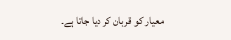معیار کو قربان کر دیا جاتا ہے۔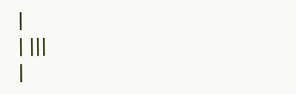|
| |||
|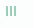|||